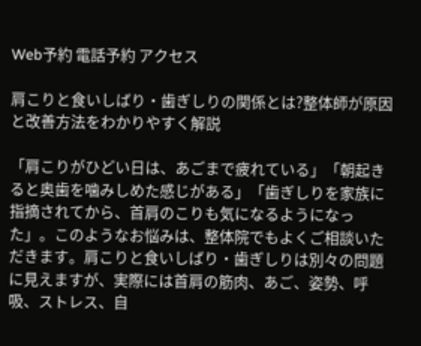Web予約 電話予約 アクセス

肩こりと食いしばり・歯ぎしりの関係とは?整体師が原因と改善方法をわかりやすく解説

「肩こりがひどい日は、あごまで疲れている」「朝起きると奥歯を噛みしめた感じがある」「歯ぎしりを家族に指摘されてから、首肩のこりも気になるようになった」。このようなお悩みは、整体院でもよくご相談いただきます。肩こりと食いしばり・歯ぎしりは別々の問題に見えますが、実際には首肩の筋肉、あご、姿勢、呼吸、ストレス、自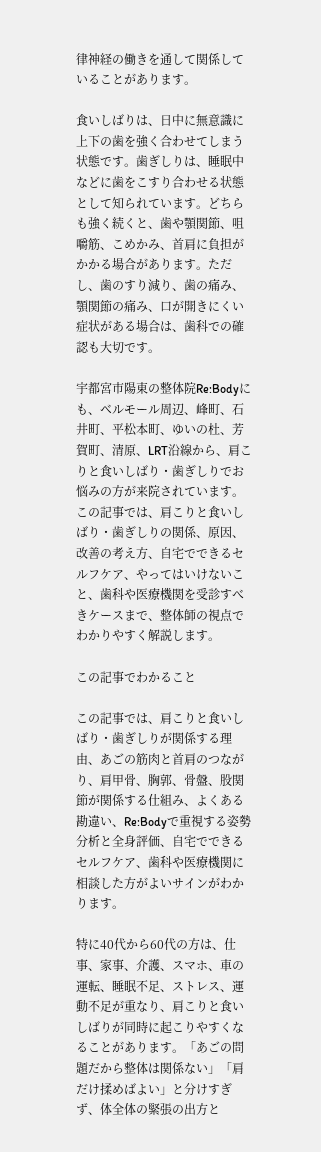律神経の働きを通して関係していることがあります。

食いしばりは、日中に無意識に上下の歯を強く合わせてしまう状態です。歯ぎしりは、睡眠中などに歯をこすり合わせる状態として知られています。どちらも強く続くと、歯や顎関節、咀嚼筋、こめかみ、首肩に負担がかかる場合があります。ただし、歯のすり減り、歯の痛み、顎関節の痛み、口が開きにくい症状がある場合は、歯科での確認も大切です。

宇都宮市陽東の整体院Re:Bodyにも、ベルモール周辺、峰町、石井町、平松本町、ゆいの杜、芳賀町、清原、LRT沿線から、肩こりと食いしばり・歯ぎしりでお悩みの方が来院されています。この記事では、肩こりと食いしばり・歯ぎしりの関係、原因、改善の考え方、自宅でできるセルフケア、やってはいけないこと、歯科や医療機関を受診すべきケースまで、整体師の視点でわかりやすく解説します。

この記事でわかること

この記事では、肩こりと食いしばり・歯ぎしりが関係する理由、あごの筋肉と首肩のつながり、肩甲骨、胸郭、骨盤、股関節が関係する仕組み、よくある勘違い、Re:Bodyで重視する姿勢分析と全身評価、自宅でできるセルフケア、歯科や医療機関に相談した方がよいサインがわかります。

特に40代から60代の方は、仕事、家事、介護、スマホ、車の運転、睡眠不足、ストレス、運動不足が重なり、肩こりと食いしばりが同時に起こりやすくなることがあります。「あごの問題だから整体は関係ない」「肩だけ揉めばよい」と分けすぎず、体全体の緊張の出方と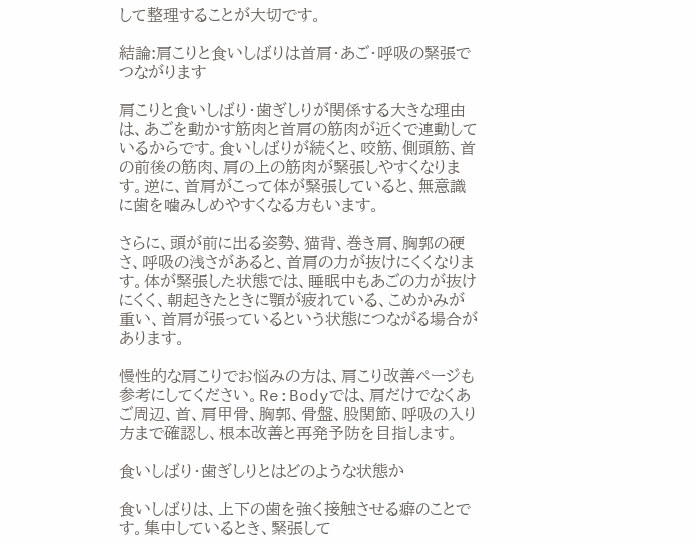して整理することが大切です。

結論:肩こりと食いしばりは首肩・あご・呼吸の緊張でつながります

肩こりと食いしばり・歯ぎしりが関係する大きな理由は、あごを動かす筋肉と首肩の筋肉が近くで連動しているからです。食いしばりが続くと、咬筋、側頭筋、首の前後の筋肉、肩の上の筋肉が緊張しやすくなります。逆に、首肩がこって体が緊張していると、無意識に歯を噛みしめやすくなる方もいます。

さらに、頭が前に出る姿勢、猫背、巻き肩、胸郭の硬さ、呼吸の浅さがあると、首肩の力が抜けにくくなります。体が緊張した状態では、睡眠中もあごの力が抜けにくく、朝起きたときに顎が疲れている、こめかみが重い、首肩が張っているという状態につながる場合があります。

慢性的な肩こりでお悩みの方は、肩こり改善ページも参考にしてください。Re:Bodyでは、肩だけでなくあご周辺、首、肩甲骨、胸郭、骨盤、股関節、呼吸の入り方まで確認し、根本改善と再発予防を目指します。

食いしばり・歯ぎしりとはどのような状態か

食いしばりは、上下の歯を強く接触させる癖のことです。集中しているとき、緊張して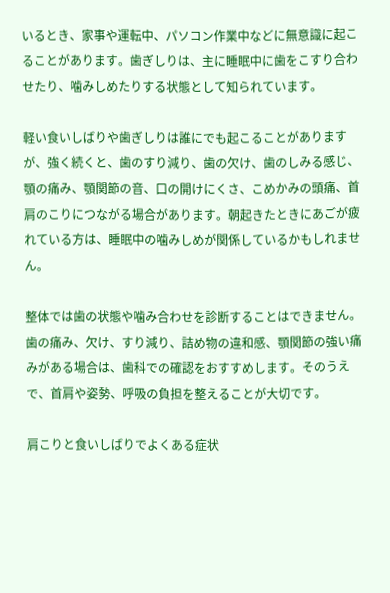いるとき、家事や運転中、パソコン作業中などに無意識に起こることがあります。歯ぎしりは、主に睡眠中に歯をこすり合わせたり、噛みしめたりする状態として知られています。

軽い食いしばりや歯ぎしりは誰にでも起こることがありますが、強く続くと、歯のすり減り、歯の欠け、歯のしみる感じ、顎の痛み、顎関節の音、口の開けにくさ、こめかみの頭痛、首肩のこりにつながる場合があります。朝起きたときにあごが疲れている方は、睡眠中の噛みしめが関係しているかもしれません。

整体では歯の状態や噛み合わせを診断することはできません。歯の痛み、欠け、すり減り、詰め物の違和感、顎関節の強い痛みがある場合は、歯科での確認をおすすめします。そのうえで、首肩や姿勢、呼吸の負担を整えることが大切です。

肩こりと食いしばりでよくある症状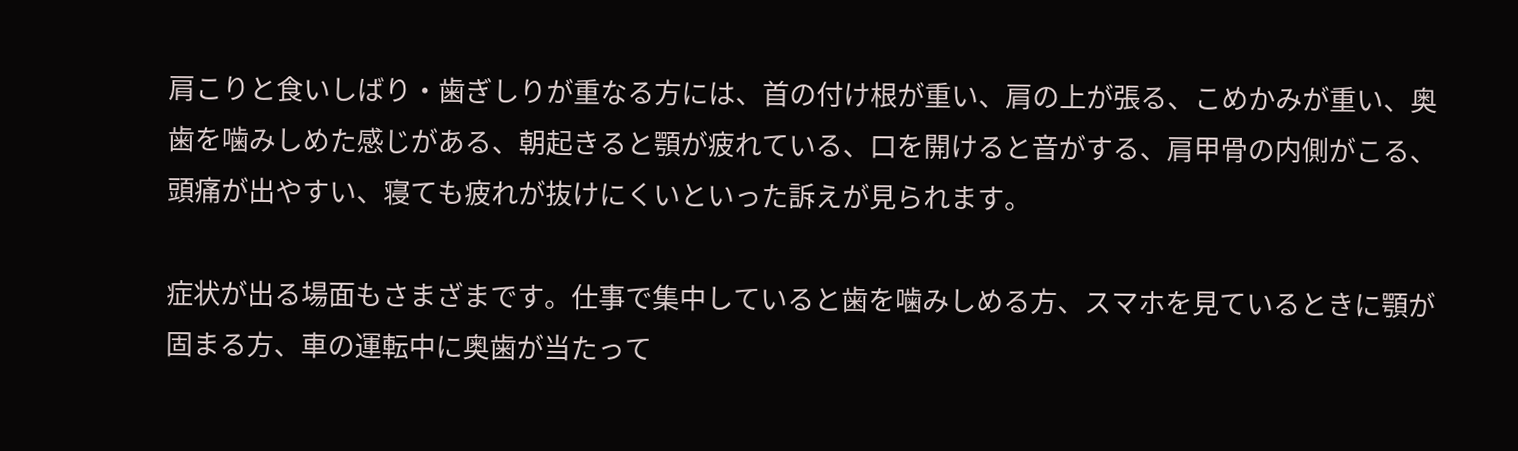肩こりと食いしばり・歯ぎしりが重なる方には、首の付け根が重い、肩の上が張る、こめかみが重い、奥歯を噛みしめた感じがある、朝起きると顎が疲れている、口を開けると音がする、肩甲骨の内側がこる、頭痛が出やすい、寝ても疲れが抜けにくいといった訴えが見られます。

症状が出る場面もさまざまです。仕事で集中していると歯を噛みしめる方、スマホを見ているときに顎が固まる方、車の運転中に奥歯が当たって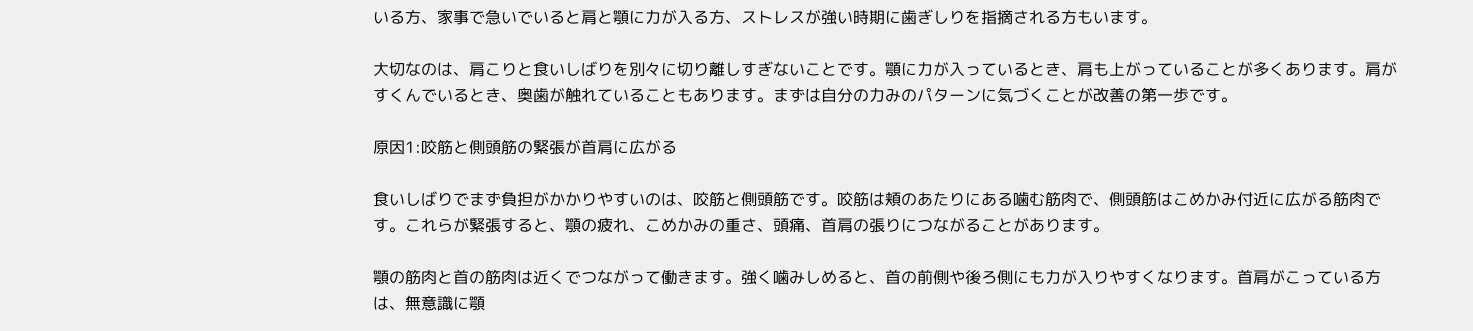いる方、家事で急いでいると肩と顎に力が入る方、ストレスが強い時期に歯ぎしりを指摘される方もいます。

大切なのは、肩こりと食いしばりを別々に切り離しすぎないことです。顎に力が入っているとき、肩も上がっていることが多くあります。肩がすくんでいるとき、奥歯が触れていることもあります。まずは自分の力みのパターンに気づくことが改善の第一歩です。

原因1:咬筋と側頭筋の緊張が首肩に広がる

食いしばりでまず負担がかかりやすいのは、咬筋と側頭筋です。咬筋は頬のあたりにある噛む筋肉で、側頭筋はこめかみ付近に広がる筋肉です。これらが緊張すると、顎の疲れ、こめかみの重さ、頭痛、首肩の張りにつながることがあります。

顎の筋肉と首の筋肉は近くでつながって働きます。強く噛みしめると、首の前側や後ろ側にも力が入りやすくなります。首肩がこっている方は、無意識に顎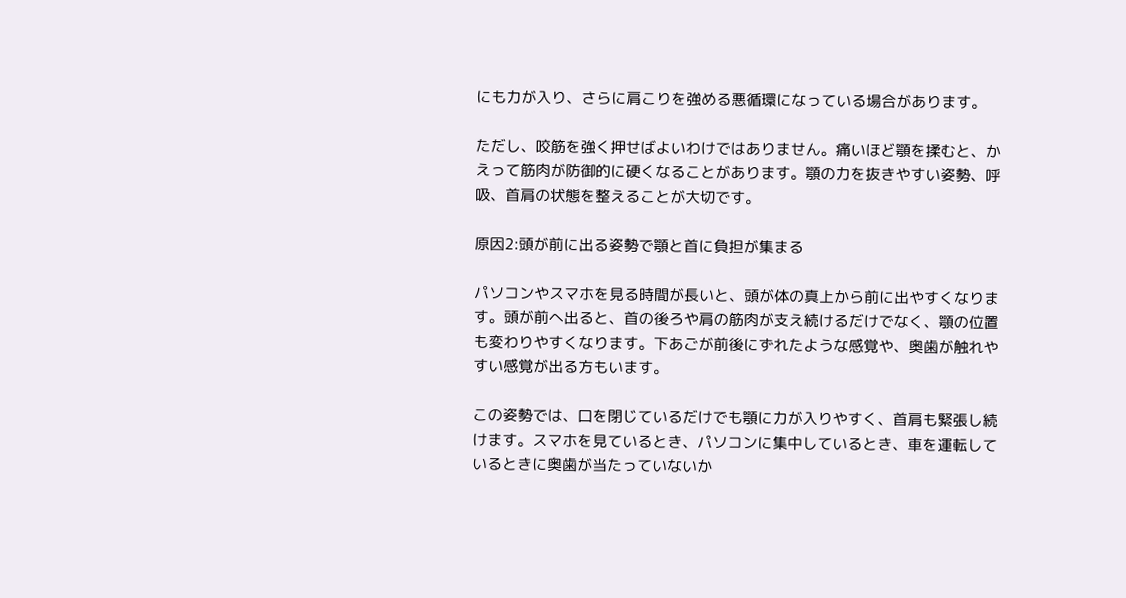にも力が入り、さらに肩こりを強める悪循環になっている場合があります。

ただし、咬筋を強く押せばよいわけではありません。痛いほど顎を揉むと、かえって筋肉が防御的に硬くなることがあります。顎の力を抜きやすい姿勢、呼吸、首肩の状態を整えることが大切です。

原因2:頭が前に出る姿勢で顎と首に負担が集まる

パソコンやスマホを見る時間が長いと、頭が体の真上から前に出やすくなります。頭が前へ出ると、首の後ろや肩の筋肉が支え続けるだけでなく、顎の位置も変わりやすくなります。下あごが前後にずれたような感覚や、奥歯が触れやすい感覚が出る方もいます。

この姿勢では、口を閉じているだけでも顎に力が入りやすく、首肩も緊張し続けます。スマホを見ているとき、パソコンに集中しているとき、車を運転しているときに奥歯が当たっていないか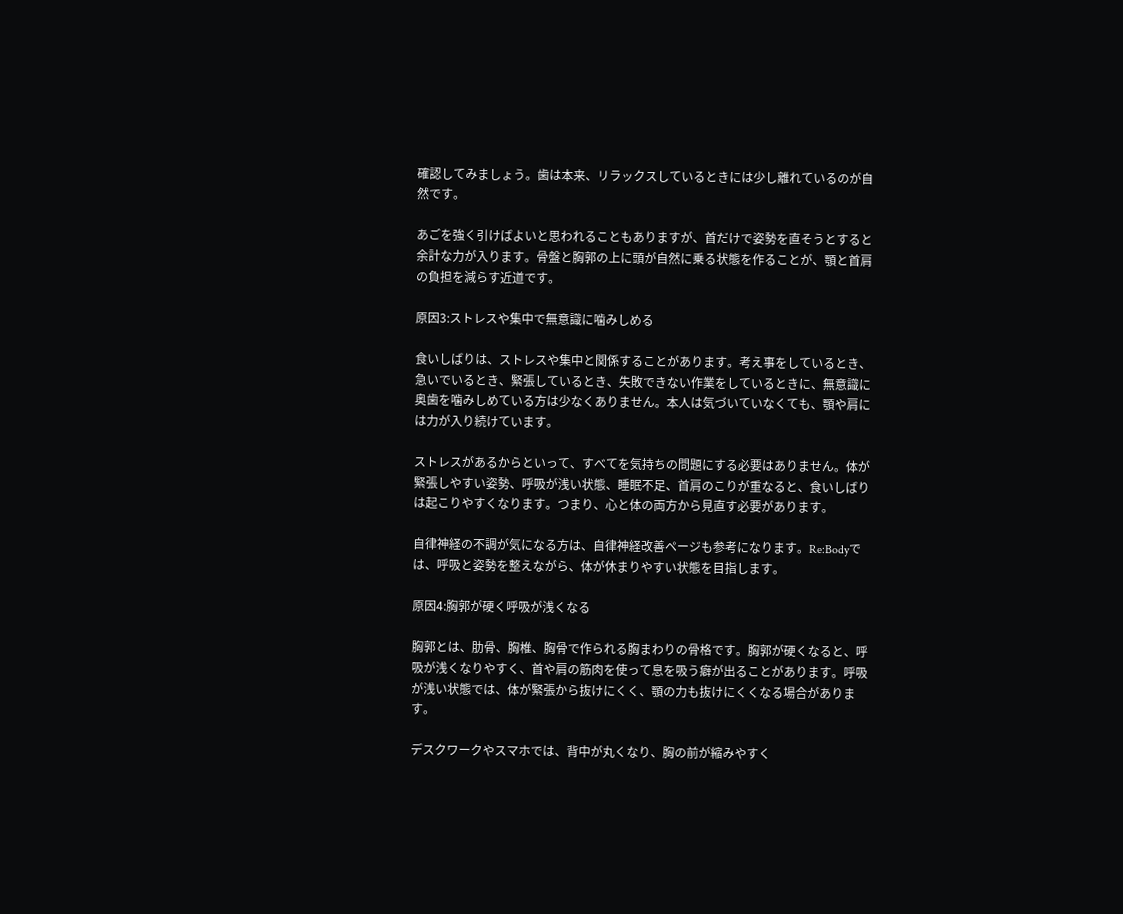確認してみましょう。歯は本来、リラックスしているときには少し離れているのが自然です。

あごを強く引けばよいと思われることもありますが、首だけで姿勢を直そうとすると余計な力が入ります。骨盤と胸郭の上に頭が自然に乗る状態を作ることが、顎と首肩の負担を減らす近道です。

原因3:ストレスや集中で無意識に噛みしめる

食いしばりは、ストレスや集中と関係することがあります。考え事をしているとき、急いでいるとき、緊張しているとき、失敗できない作業をしているときに、無意識に奥歯を噛みしめている方は少なくありません。本人は気づいていなくても、顎や肩には力が入り続けています。

ストレスがあるからといって、すべてを気持ちの問題にする必要はありません。体が緊張しやすい姿勢、呼吸が浅い状態、睡眠不足、首肩のこりが重なると、食いしばりは起こりやすくなります。つまり、心と体の両方から見直す必要があります。

自律神経の不調が気になる方は、自律神経改善ページも参考になります。Re:Bodyでは、呼吸と姿勢を整えながら、体が休まりやすい状態を目指します。

原因4:胸郭が硬く呼吸が浅くなる

胸郭とは、肋骨、胸椎、胸骨で作られる胸まわりの骨格です。胸郭が硬くなると、呼吸が浅くなりやすく、首や肩の筋肉を使って息を吸う癖が出ることがあります。呼吸が浅い状態では、体が緊張から抜けにくく、顎の力も抜けにくくなる場合があります。

デスクワークやスマホでは、背中が丸くなり、胸の前が縮みやすく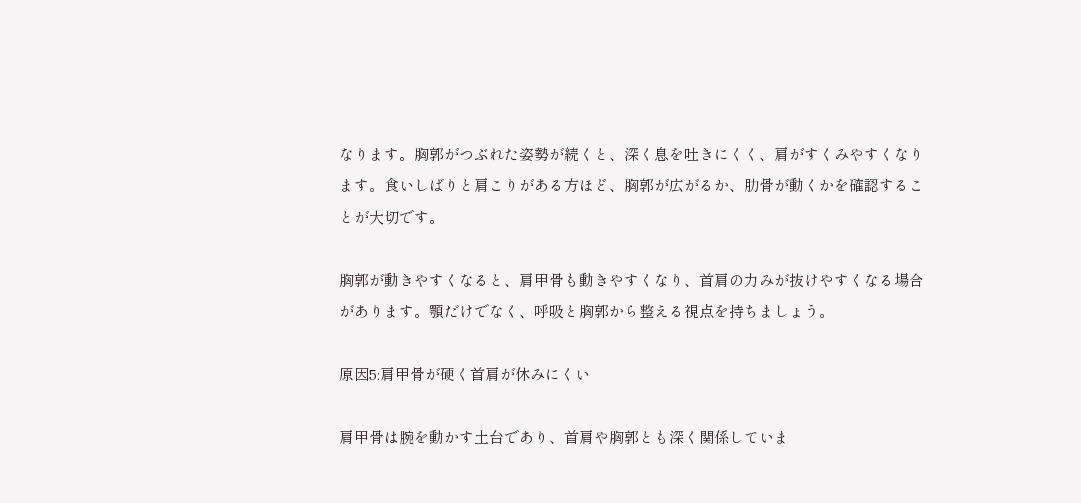なります。胸郭がつぶれた姿勢が続くと、深く息を吐きにくく、肩がすくみやすくなります。食いしばりと肩こりがある方ほど、胸郭が広がるか、肋骨が動くかを確認することが大切です。

胸郭が動きやすくなると、肩甲骨も動きやすくなり、首肩の力みが抜けやすくなる場合があります。顎だけでなく、呼吸と胸郭から整える視点を持ちましょう。

原因5:肩甲骨が硬く首肩が休みにくい

肩甲骨は腕を動かす土台であり、首肩や胸郭とも深く関係していま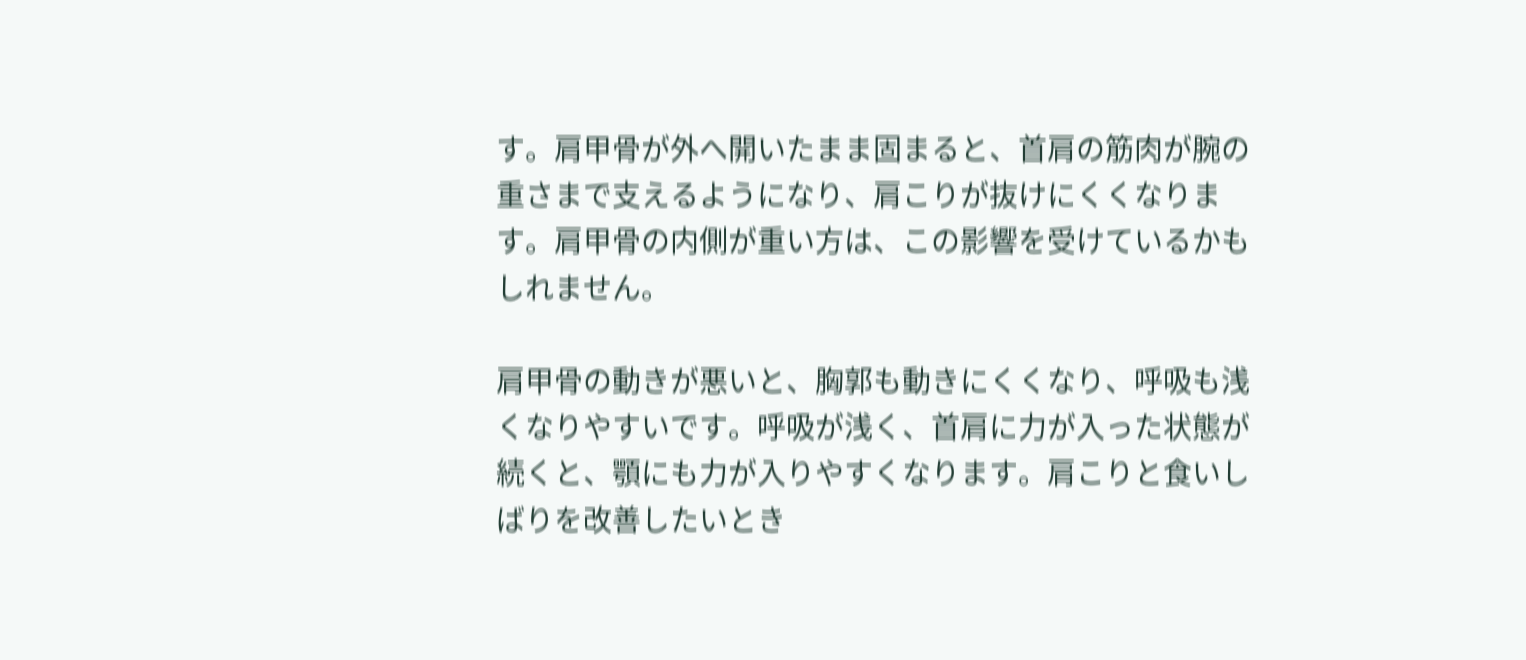す。肩甲骨が外へ開いたまま固まると、首肩の筋肉が腕の重さまで支えるようになり、肩こりが抜けにくくなります。肩甲骨の内側が重い方は、この影響を受けているかもしれません。

肩甲骨の動きが悪いと、胸郭も動きにくくなり、呼吸も浅くなりやすいです。呼吸が浅く、首肩に力が入った状態が続くと、顎にも力が入りやすくなります。肩こりと食いしばりを改善したいとき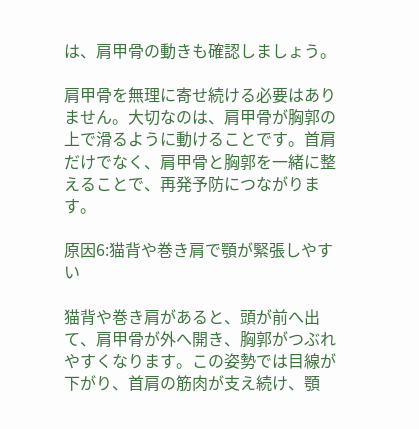は、肩甲骨の動きも確認しましょう。

肩甲骨を無理に寄せ続ける必要はありません。大切なのは、肩甲骨が胸郭の上で滑るように動けることです。首肩だけでなく、肩甲骨と胸郭を一緒に整えることで、再発予防につながります。

原因6:猫背や巻き肩で顎が緊張しやすい

猫背や巻き肩があると、頭が前へ出て、肩甲骨が外へ開き、胸郭がつぶれやすくなります。この姿勢では目線が下がり、首肩の筋肉が支え続け、顎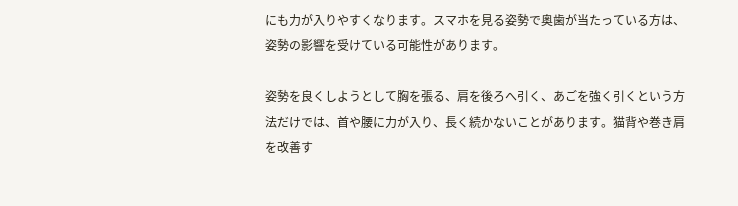にも力が入りやすくなります。スマホを見る姿勢で奥歯が当たっている方は、姿勢の影響を受けている可能性があります。

姿勢を良くしようとして胸を張る、肩を後ろへ引く、あごを強く引くという方法だけでは、首や腰に力が入り、長く続かないことがあります。猫背や巻き肩を改善す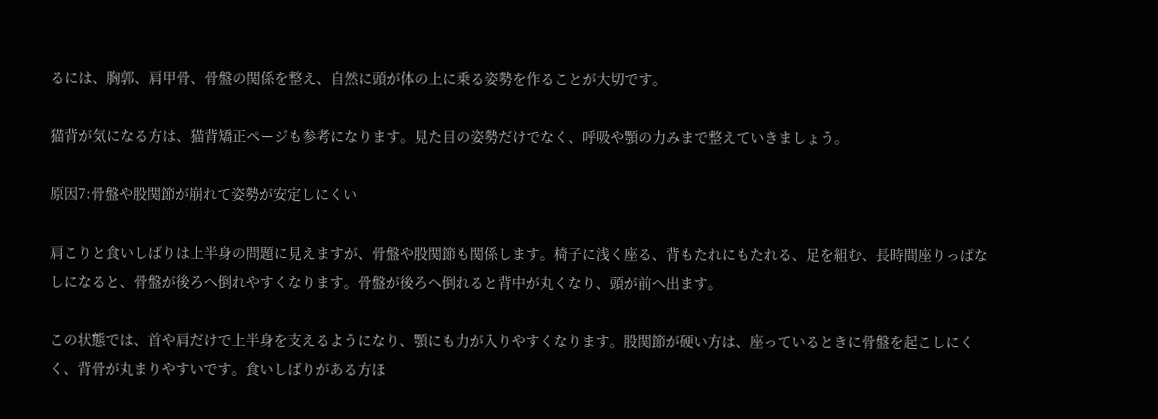るには、胸郭、肩甲骨、骨盤の関係を整え、自然に頭が体の上に乗る姿勢を作ることが大切です。

猫背が気になる方は、猫背矯正ページも参考になります。見た目の姿勢だけでなく、呼吸や顎の力みまで整えていきましょう。

原因7:骨盤や股関節が崩れて姿勢が安定しにくい

肩こりと食いしばりは上半身の問題に見えますが、骨盤や股関節も関係します。椅子に浅く座る、背もたれにもたれる、足を組む、長時間座りっぱなしになると、骨盤が後ろへ倒れやすくなります。骨盤が後ろへ倒れると背中が丸くなり、頭が前へ出ます。

この状態では、首や肩だけで上半身を支えるようになり、顎にも力が入りやすくなります。股関節が硬い方は、座っているときに骨盤を起こしにくく、背骨が丸まりやすいです。食いしばりがある方ほ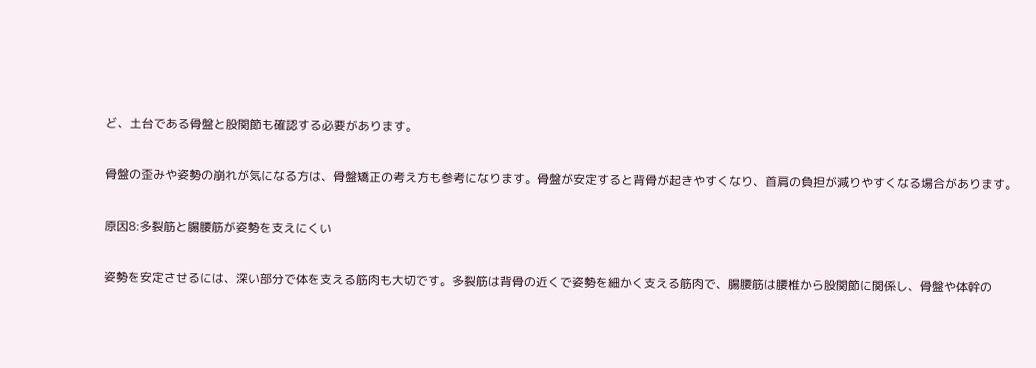ど、土台である骨盤と股関節も確認する必要があります。

骨盤の歪みや姿勢の崩れが気になる方は、骨盤矯正の考え方も参考になります。骨盤が安定すると背骨が起きやすくなり、首肩の負担が減りやすくなる場合があります。

原因8:多裂筋と腸腰筋が姿勢を支えにくい

姿勢を安定させるには、深い部分で体を支える筋肉も大切です。多裂筋は背骨の近くで姿勢を細かく支える筋肉で、腸腰筋は腰椎から股関節に関係し、骨盤や体幹の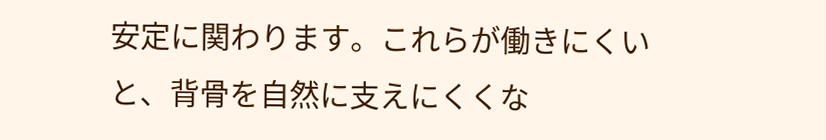安定に関わります。これらが働きにくいと、背骨を自然に支えにくくな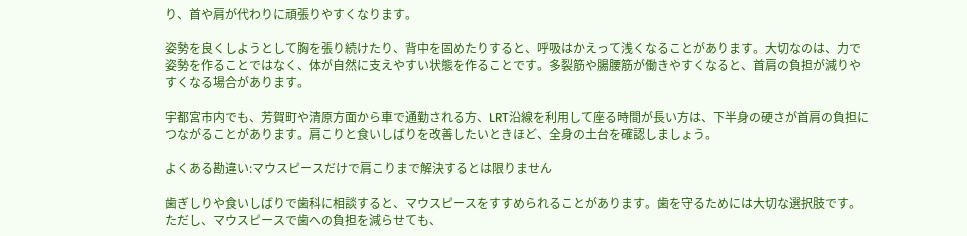り、首や肩が代わりに頑張りやすくなります。

姿勢を良くしようとして胸を張り続けたり、背中を固めたりすると、呼吸はかえって浅くなることがあります。大切なのは、力で姿勢を作ることではなく、体が自然に支えやすい状態を作ることです。多裂筋や腸腰筋が働きやすくなると、首肩の負担が減りやすくなる場合があります。

宇都宮市内でも、芳賀町や清原方面から車で通勤される方、LRT沿線を利用して座る時間が長い方は、下半身の硬さが首肩の負担につながることがあります。肩こりと食いしばりを改善したいときほど、全身の土台を確認しましょう。

よくある勘違い:マウスピースだけで肩こりまで解決するとは限りません

歯ぎしりや食いしばりで歯科に相談すると、マウスピースをすすめられることがあります。歯を守るためには大切な選択肢です。ただし、マウスピースで歯への負担を減らせても、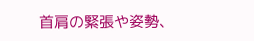首肩の緊張や姿勢、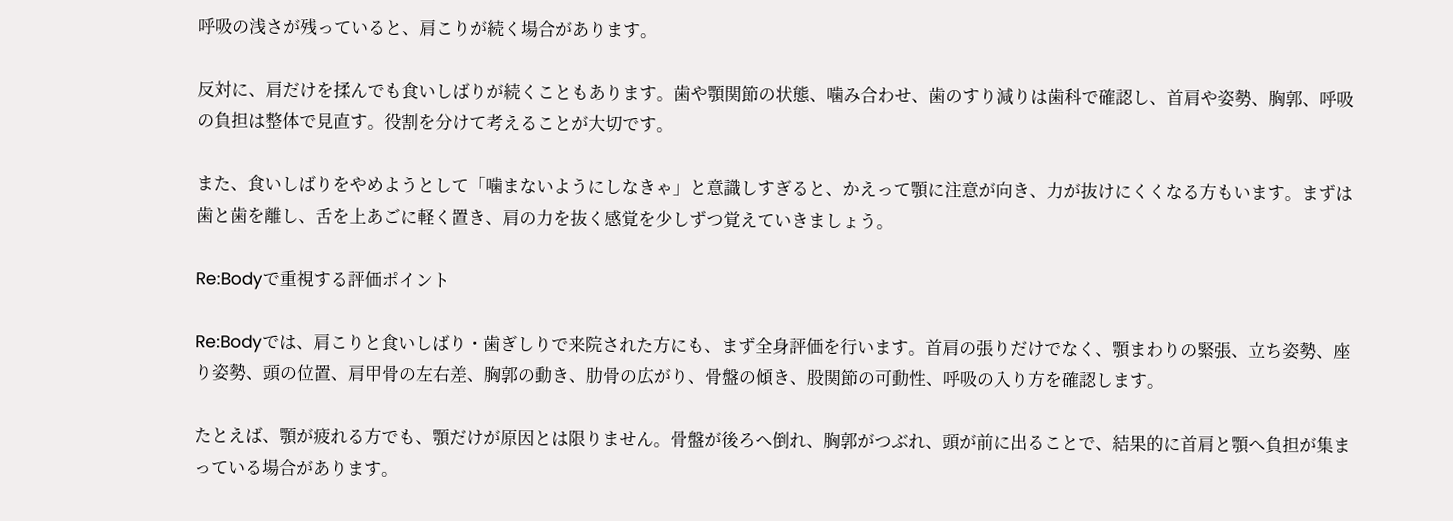呼吸の浅さが残っていると、肩こりが続く場合があります。

反対に、肩だけを揉んでも食いしばりが続くこともあります。歯や顎関節の状態、噛み合わせ、歯のすり減りは歯科で確認し、首肩や姿勢、胸郭、呼吸の負担は整体で見直す。役割を分けて考えることが大切です。

また、食いしばりをやめようとして「噛まないようにしなきゃ」と意識しすぎると、かえって顎に注意が向き、力が抜けにくくなる方もいます。まずは歯と歯を離し、舌を上あごに軽く置き、肩の力を抜く感覚を少しずつ覚えていきましょう。

Re:Bodyで重視する評価ポイント

Re:Bodyでは、肩こりと食いしばり・歯ぎしりで来院された方にも、まず全身評価を行います。首肩の張りだけでなく、顎まわりの緊張、立ち姿勢、座り姿勢、頭の位置、肩甲骨の左右差、胸郭の動き、肋骨の広がり、骨盤の傾き、股関節の可動性、呼吸の入り方を確認します。

たとえば、顎が疲れる方でも、顎だけが原因とは限りません。骨盤が後ろへ倒れ、胸郭がつぶれ、頭が前に出ることで、結果的に首肩と顎へ負担が集まっている場合があります。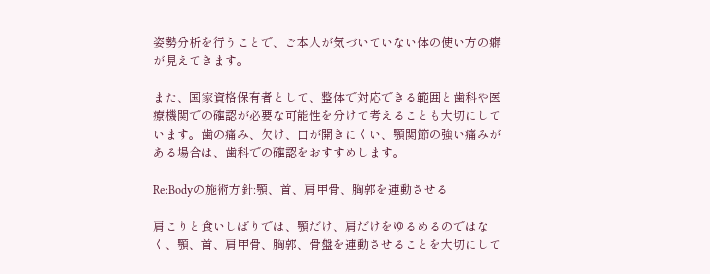姿勢分析を行うことで、ご本人が気づいていない体の使い方の癖が見えてきます。

また、国家資格保有者として、整体で対応できる範囲と歯科や医療機関での確認が必要な可能性を分けて考えることも大切にしています。歯の痛み、欠け、口が開きにくい、顎関節の強い痛みがある場合は、歯科での確認をおすすめします。

Re:Bodyの施術方針:顎、首、肩甲骨、胸郭を連動させる

肩こりと食いしばりでは、顎だけ、肩だけをゆるめるのではなく、顎、首、肩甲骨、胸郭、骨盤を連動させることを大切にして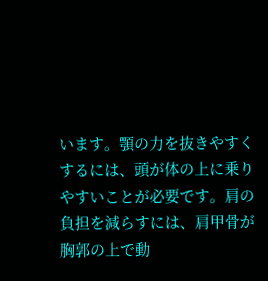います。顎の力を抜きやすくするには、頭が体の上に乗りやすいことが必要です。肩の負担を減らすには、肩甲骨が胸郭の上で動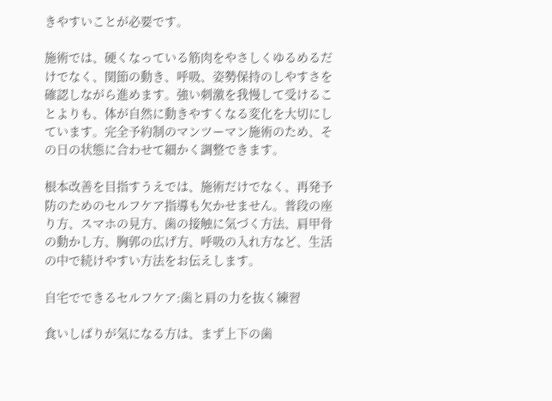きやすいことが必要です。

施術では、硬くなっている筋肉をやさしくゆるめるだけでなく、関節の動き、呼吸、姿勢保持のしやすさを確認しながら進めます。強い刺激を我慢して受けることよりも、体が自然に動きやすくなる変化を大切にしています。完全予約制のマンツーマン施術のため、その日の状態に合わせて細かく調整できます。

根本改善を目指すうえでは、施術だけでなく、再発予防のためのセルフケア指導も欠かせません。普段の座り方、スマホの見方、歯の接触に気づく方法、肩甲骨の動かし方、胸郭の広げ方、呼吸の入れ方など、生活の中で続けやすい方法をお伝えします。

自宅でできるセルフケア:歯と肩の力を抜く練習

食いしばりが気になる方は、まず上下の歯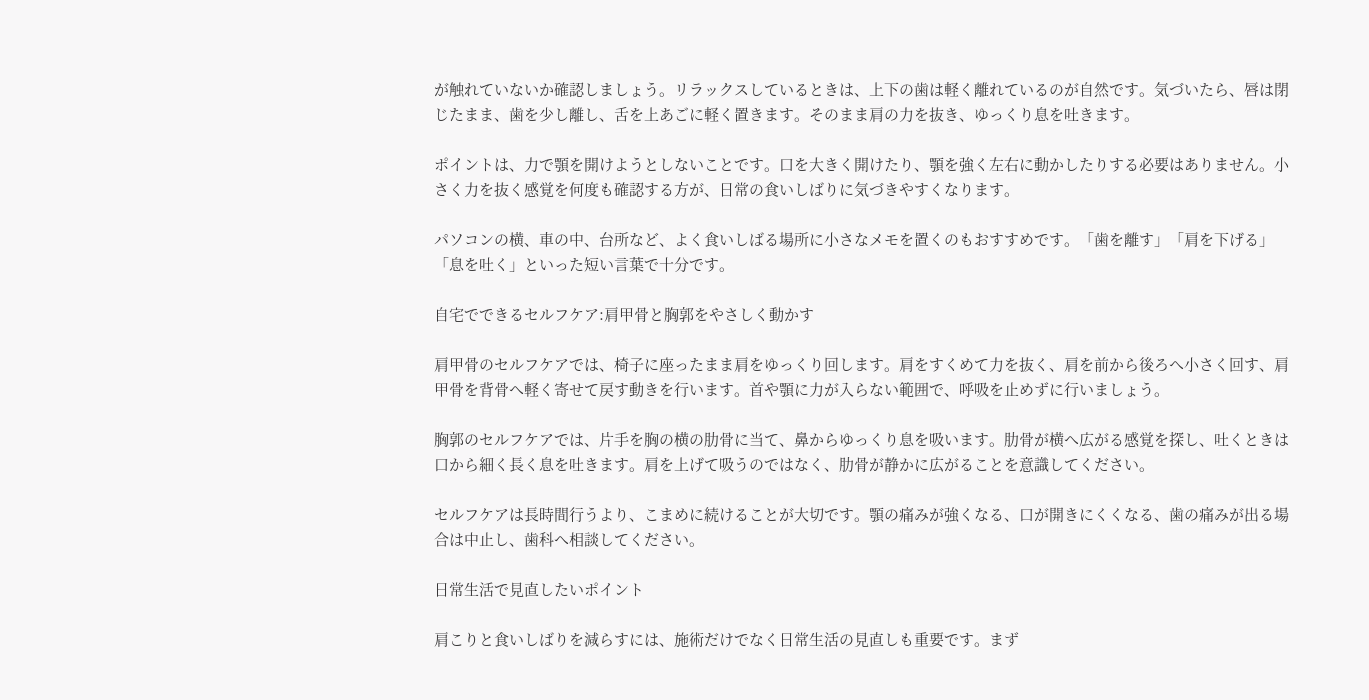が触れていないか確認しましょう。リラックスしているときは、上下の歯は軽く離れているのが自然です。気づいたら、唇は閉じたまま、歯を少し離し、舌を上あごに軽く置きます。そのまま肩の力を抜き、ゆっくり息を吐きます。

ポイントは、力で顎を開けようとしないことです。口を大きく開けたり、顎を強く左右に動かしたりする必要はありません。小さく力を抜く感覚を何度も確認する方が、日常の食いしばりに気づきやすくなります。

パソコンの横、車の中、台所など、よく食いしばる場所に小さなメモを置くのもおすすめです。「歯を離す」「肩を下げる」「息を吐く」といった短い言葉で十分です。

自宅でできるセルフケア:肩甲骨と胸郭をやさしく動かす

肩甲骨のセルフケアでは、椅子に座ったまま肩をゆっくり回します。肩をすくめて力を抜く、肩を前から後ろへ小さく回す、肩甲骨を背骨へ軽く寄せて戻す動きを行います。首や顎に力が入らない範囲で、呼吸を止めずに行いましょう。

胸郭のセルフケアでは、片手を胸の横の肋骨に当て、鼻からゆっくり息を吸います。肋骨が横へ広がる感覚を探し、吐くときは口から細く長く息を吐きます。肩を上げて吸うのではなく、肋骨が静かに広がることを意識してください。

セルフケアは長時間行うより、こまめに続けることが大切です。顎の痛みが強くなる、口が開きにくくなる、歯の痛みが出る場合は中止し、歯科へ相談してください。

日常生活で見直したいポイント

肩こりと食いしばりを減らすには、施術だけでなく日常生活の見直しも重要です。まず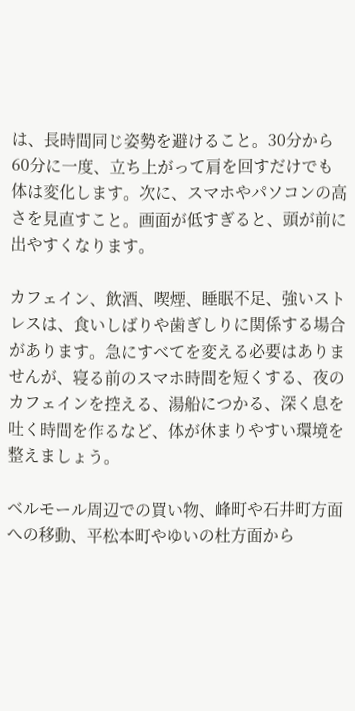は、長時間同じ姿勢を避けること。30分から60分に一度、立ち上がって肩を回すだけでも体は変化します。次に、スマホやパソコンの高さを見直すこと。画面が低すぎると、頭が前に出やすくなります。

カフェイン、飲酒、喫煙、睡眠不足、強いストレスは、食いしばりや歯ぎしりに関係する場合があります。急にすべてを変える必要はありませんが、寝る前のスマホ時間を短くする、夜のカフェインを控える、湯船につかる、深く息を吐く時間を作るなど、体が休まりやすい環境を整えましょう。

ベルモール周辺での買い物、峰町や石井町方面への移動、平松本町やゆいの杜方面から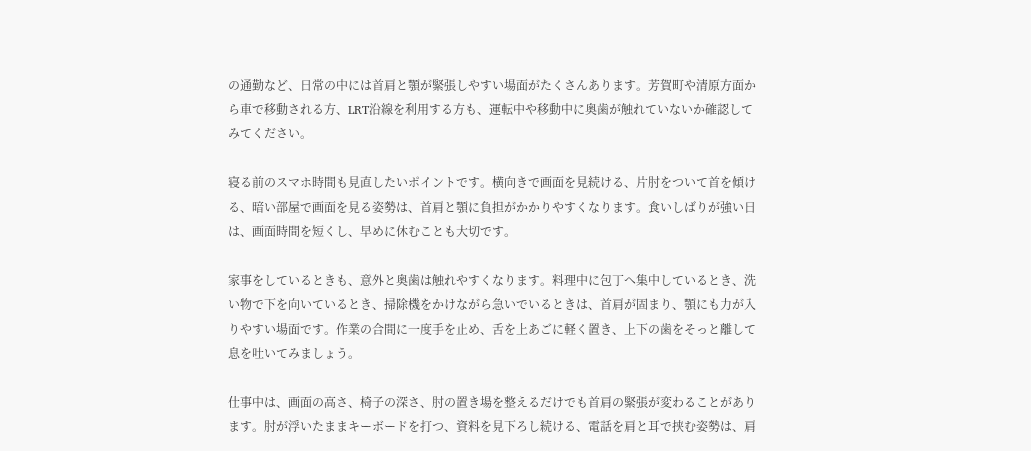の通勤など、日常の中には首肩と顎が緊張しやすい場面がたくさんあります。芳賀町や清原方面から車で移動される方、LRT沿線を利用する方も、運転中や移動中に奥歯が触れていないか確認してみてください。

寝る前のスマホ時間も見直したいポイントです。横向きで画面を見続ける、片肘をついて首を傾ける、暗い部屋で画面を見る姿勢は、首肩と顎に負担がかかりやすくなります。食いしばりが強い日は、画面時間を短くし、早めに休むことも大切です。

家事をしているときも、意外と奥歯は触れやすくなります。料理中に包丁へ集中しているとき、洗い物で下を向いているとき、掃除機をかけながら急いでいるときは、首肩が固まり、顎にも力が入りやすい場面です。作業の合間に一度手を止め、舌を上あごに軽く置き、上下の歯をそっと離して息を吐いてみましょう。

仕事中は、画面の高さ、椅子の深さ、肘の置き場を整えるだけでも首肩の緊張が変わることがあります。肘が浮いたままキーボードを打つ、資料を見下ろし続ける、電話を肩と耳で挟む姿勢は、肩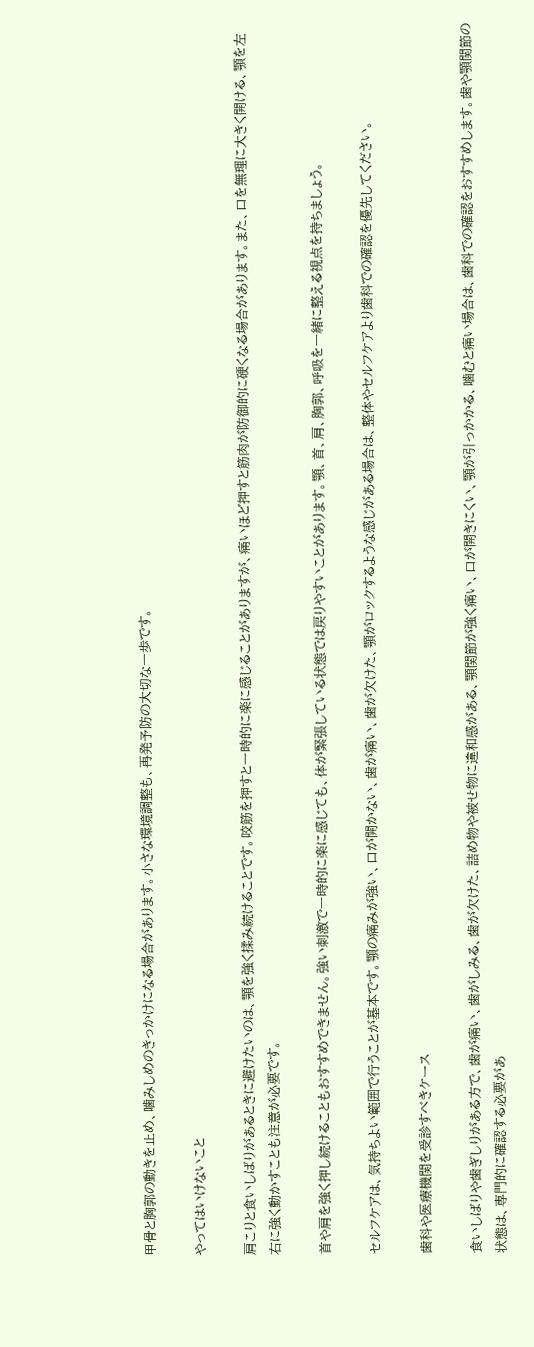甲骨と胸郭の動きを止め、噛みしめのきっかけになる場合があります。小さな環境調整も、再発予防の大切な一歩です。

やってはいけないこと

肩こりと食いしばりがあるときに避けたいのは、顎を強く揉み続けることです。咬筋を押すと一時的に楽に感じることがありますが、痛いほど押すと筋肉が防御的に硬くなる場合があります。また、口を無理に大きく開ける、顎を左右に強く動かすことも注意が必要です。

首や肩を強く押し続けることもおすすめできません。強い刺激で一時的に楽に感じても、体が緊張している状態では戻りやすいことがあります。顎、首、肩、胸郭、呼吸を一緒に整える視点を持ちましょう。

セルフケアは、気持ちよい範囲で行うことが基本です。顎の痛みが強い、口が開かない、歯が痛い、歯が欠けた、顎がロックするような感じがある場合は、整体やセルフケアより歯科での確認を優先してください。

歯科や医療機関を受診すべきケース

食いしばりや歯ぎしりがある方で、歯が痛い、歯がしみる、歯が欠けた、詰め物や被せ物に違和感がある、顎関節が強く痛い、口が開きにくい、顎が引っかかる、噛むと痛い場合は、歯科での確認をおすすめします。歯や顎関節の状態は、専門的に確認する必要があ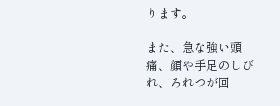ります。

また、急な強い頭痛、顔や手足のしびれ、ろれつが回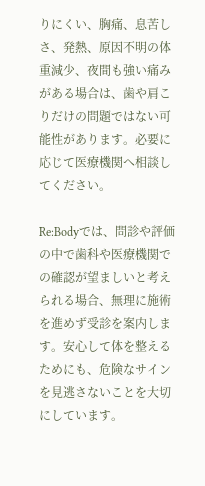りにくい、胸痛、息苦しさ、発熱、原因不明の体重減少、夜間も強い痛みがある場合は、歯や肩こりだけの問題ではない可能性があります。必要に応じて医療機関へ相談してください。

Re:Bodyでは、問診や評価の中で歯科や医療機関での確認が望ましいと考えられる場合、無理に施術を進めず受診を案内します。安心して体を整えるためにも、危険なサインを見逃さないことを大切にしています。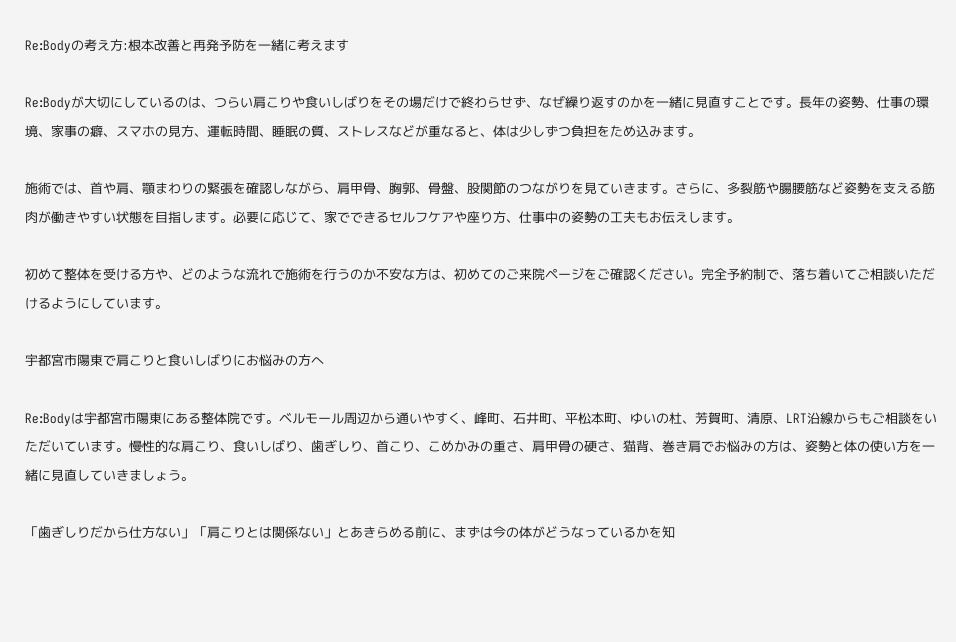Re:Bodyの考え方:根本改善と再発予防を一緒に考えます

Re:Bodyが大切にしているのは、つらい肩こりや食いしばりをその場だけで終わらせず、なぜ繰り返すのかを一緒に見直すことです。長年の姿勢、仕事の環境、家事の癖、スマホの見方、運転時間、睡眠の質、ストレスなどが重なると、体は少しずつ負担をため込みます。

施術では、首や肩、顎まわりの緊張を確認しながら、肩甲骨、胸郭、骨盤、股関節のつながりを見ていきます。さらに、多裂筋や腸腰筋など姿勢を支える筋肉が働きやすい状態を目指します。必要に応じて、家でできるセルフケアや座り方、仕事中の姿勢の工夫もお伝えします。

初めて整体を受ける方や、どのような流れで施術を行うのか不安な方は、初めてのご来院ページをご確認ください。完全予約制で、落ち着いてご相談いただけるようにしています。

宇都宮市陽東で肩こりと食いしばりにお悩みの方へ

Re:Bodyは宇都宮市陽東にある整体院です。ベルモール周辺から通いやすく、峰町、石井町、平松本町、ゆいの杜、芳賀町、清原、LRT沿線からもご相談をいただいています。慢性的な肩こり、食いしばり、歯ぎしり、首こり、こめかみの重さ、肩甲骨の硬さ、猫背、巻き肩でお悩みの方は、姿勢と体の使い方を一緒に見直していきましょう。

「歯ぎしりだから仕方ない」「肩こりとは関係ない」とあきらめる前に、まずは今の体がどうなっているかを知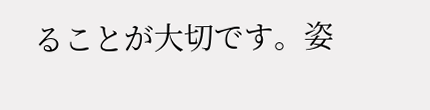ることが大切です。姿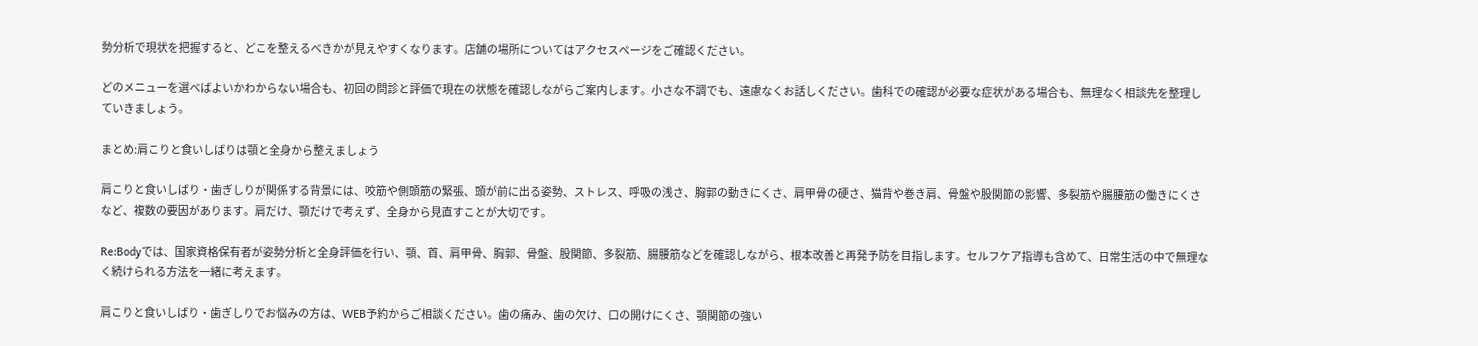勢分析で現状を把握すると、どこを整えるべきかが見えやすくなります。店舗の場所についてはアクセスページをご確認ください。

どのメニューを選べばよいかわからない場合も、初回の問診と評価で現在の状態を確認しながらご案内します。小さな不調でも、遠慮なくお話しください。歯科での確認が必要な症状がある場合も、無理なく相談先を整理していきましょう。

まとめ:肩こりと食いしばりは顎と全身から整えましょう

肩こりと食いしばり・歯ぎしりが関係する背景には、咬筋や側頭筋の緊張、頭が前に出る姿勢、ストレス、呼吸の浅さ、胸郭の動きにくさ、肩甲骨の硬さ、猫背や巻き肩、骨盤や股関節の影響、多裂筋や腸腰筋の働きにくさなど、複数の要因があります。肩だけ、顎だけで考えず、全身から見直すことが大切です。

Re:Bodyでは、国家資格保有者が姿勢分析と全身評価を行い、顎、首、肩甲骨、胸郭、骨盤、股関節、多裂筋、腸腰筋などを確認しながら、根本改善と再発予防を目指します。セルフケア指導も含めて、日常生活の中で無理なく続けられる方法を一緒に考えます。

肩こりと食いしばり・歯ぎしりでお悩みの方は、WEB予約からご相談ください。歯の痛み、歯の欠け、口の開けにくさ、顎関節の強い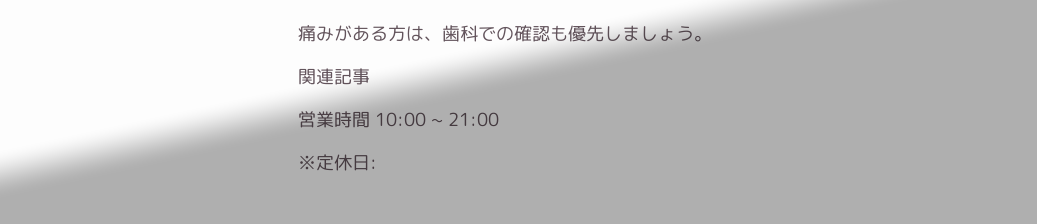痛みがある方は、歯科での確認も優先しましょう。

関連記事

営業時間 10:00 ~ 21:00

※定休日: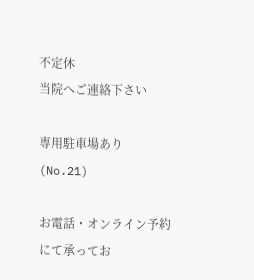不定休
当院へご連絡下さい

専用駐車場あり(No.21)

お電話・オンライン予約にて承ってお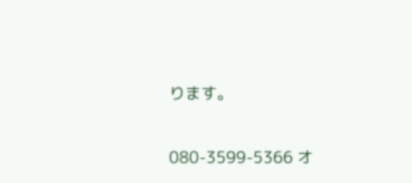ります。

080-3599-5366 オ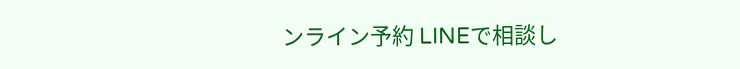ンライン予約 LINEで相談し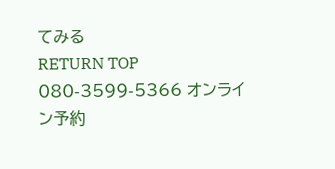てみる
RETURN TOP
080-3599-5366 オンライン予約